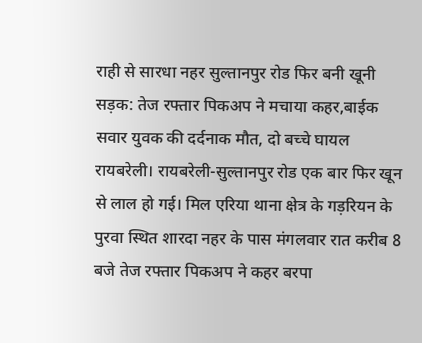राही से सारधा नहर सुल्तानपुर रोड फिर बनी खूनी सड़क: तेज रफ्तार पिकअप ने मचाया कहर,बाईक सवार युवक की दर्दनाक मौत, दो बच्चे घायल
रायबरेली। रायबरेली-सुल्तानपुर रोड एक बार फिर खून से लाल हो गई। मिल एरिया थाना क्षेत्र के गड़रियन के पुरवा स्थित शारदा नहर के पास मंगलवार रात करीब 8 बजे तेज रफ्तार पिकअप ने कहर बरपा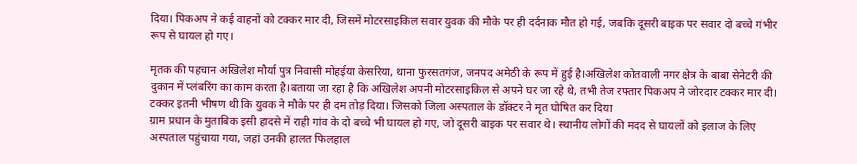दिया। पिकअप ने कई वाहनों को टक्कर मार दी, जिसमें मोटरसाइकिल सवार युवक की मौके पर ही दर्दनाक मौत हो गई, जबकि दूसरी बाइक पर सवार दो बच्चे गंभीर रूप से घायल हो गए।

मृतक की पहचान अखिलेश मौर्या पुत्र निवासी मोहईया केसरिया, थाना फुरसतगंज, जनपद अमेठी के रूप में हुई है।अखिलेश कोतवाली नगर क्षेत्र के बाबा सेनेटरी की दुकान में प्लंबरिंग का काम करता है।बताया जा रहा है कि अखिलेश अपनी मोटरसाइकिल से अपने घर जा रहे थे, तभी तेज रफ्तार पिकअप ने जोरदार टक्कर मार दी। टक्कर इतनी भीषण थी कि युवक ने मौके पर ही दम तोड़ दिया। जिसको जिला अस्पताल के डॉक्टर ने मृत घोषित कर दिया
ग्राम प्रधान के मुताबिक इसी हादसे में राही गांव के दो बच्चे भी घायल हो गए, जो दूसरी बाइक पर सवार थे। स्थानीय लोगों की मदद से घायलों को इलाज के लिए अस्पताल पहुंचाया गया, जहां उनकी हालत फिलहाल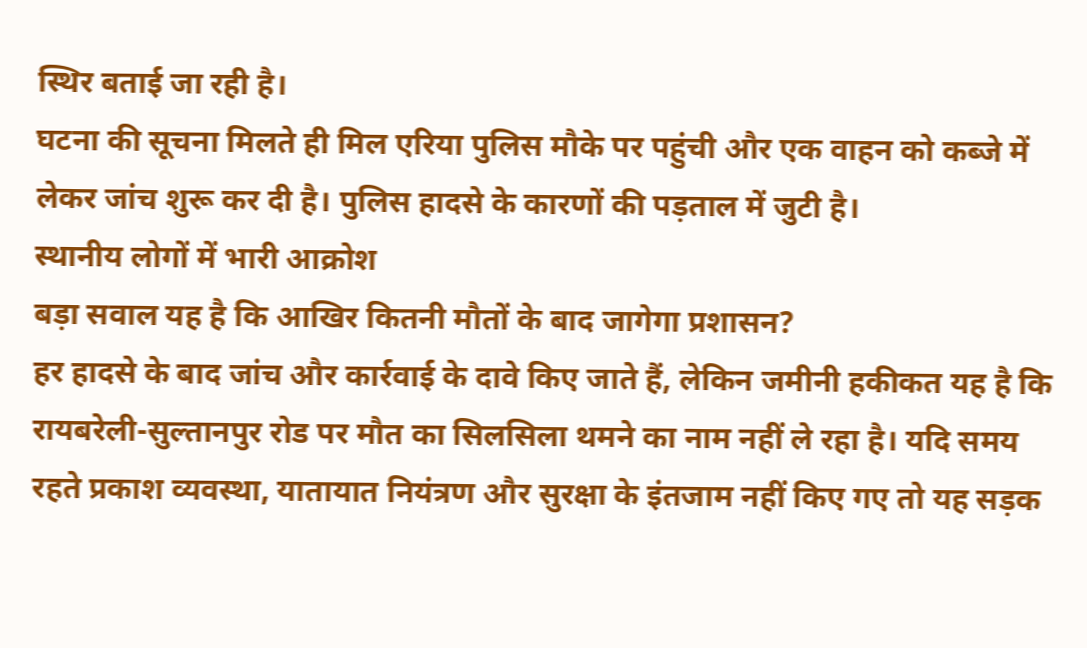स्थिर बताई जा रही है।
घटना की सूचना मिलते ही मिल एरिया पुलिस मौके पर पहुंची और एक वाहन को कब्जे में लेकर जांच शुरू कर दी है। पुलिस हादसे के कारणों की पड़ताल में जुटी है।
स्थानीय लोगों में भारी आक्रोश
बड़ा सवाल यह है कि आखिर कितनी मौतों के बाद जागेगा प्रशासन?
हर हादसे के बाद जांच और कार्रवाई के दावे किए जाते हैं, लेकिन जमीनी हकीकत यह है कि रायबरेली-सुल्तानपुर रोड पर मौत का सिलसिला थमने का नाम नहीं ले रहा है। यदि समय रहते प्रकाश व्यवस्था, यातायात नियंत्रण और सुरक्षा के इंतजाम नहीं किए गए तो यह सड़क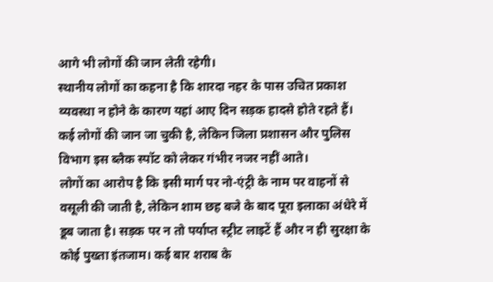आगे भी लोगों की जान लेती रहेगी।
स्थानीय लोगों का कहना है कि शारदा नहर के पास उचित प्रकाश व्यवस्था न होने के कारण यहां आए दिन सड़क हादसे होते रहते हैं। कई लोगों की जान जा चुकी है, लेकिन जिला प्रशासन और पुलिस विभाग इस ब्लैक स्पॉट को लेकर गंभीर नजर नहीं आते।
लोगों का आरोप है कि इसी मार्ग पर नो-एंट्री के नाम पर वाहनों से वसूली की जाती है, लेकिन शाम छह बजे के बाद पूरा इलाका अंधेरे में डूब जाता है। सड़क पर न तो पर्याप्त स्ट्रीट लाइटें हैं और न ही सुरक्षा के कोई पुख्ता इंतजाम। कई बार शराब के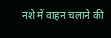नशे में वाहन चलाने की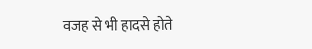वजह से भी हादसे होते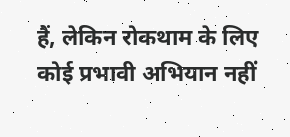हैं, लेकिन रोकथाम के लिए कोई प्रभावी अभियान नहीं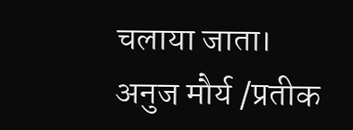चलाया जाता।
अनुज मौर्य /प्रतीक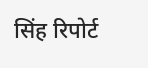सिंह रिपोर्ट